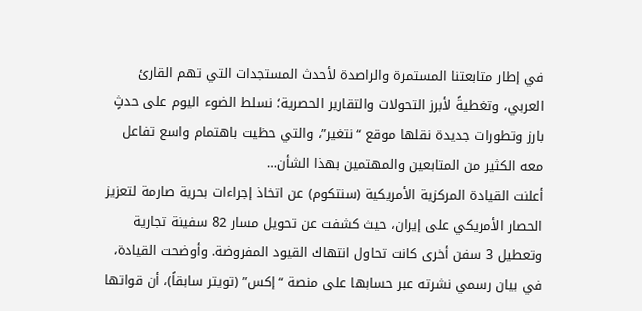في إطار متابعتنا المستمرة والراصدة لأحدث المستجدات التي تهم القارئ العربي، وتغطيةً لأبرز التحولات والتقارير الحصرية؛ نسلط الضوء اليوم على حدثٍ بارز وتطورات جديدة نقلها موقع “نتغير”، والتي حظيت باهتمام واسع تفاعل معه الكثير من المتابعين والمهتمين بهذا الشأن…
أعلنت القيادة المركزية الأمريكية (سنتكوم) عن اتخاذ إجراءات بحرية صارمة لتعزيز الحصار الأمريكي على إيران، حيث كشفت عن تحويل مسار 82 سفينة تجارية وتعطيل 3 سفن أخرى كانت تحاول انتهاك القيود المفروضة. وأوضحت القيادة، في بيان رسمي نشرته عبر حسابها على منصة “إكس” (تويتر سابقاً)، أن قواتها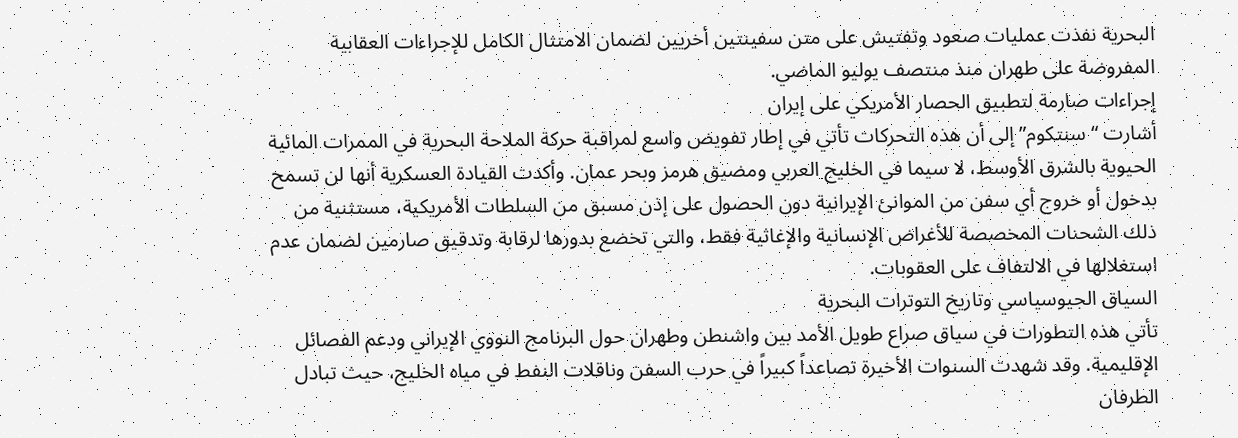البحرية نفذت عمليات صعود وتفتيش على متن سفينتين أخريين لضمان الامتثال الكامل للإجراءات العقابية المفروضة على طهران منذ منتصف يوليو الماضي.
إجراءات صارمة لتطبيق الحصار الأمريكي على إيران
أشارت “سنتكوم” إلى أن هذه التحركات تأتي في إطار تفويض واسع لمراقبة حركة الملاحة البحرية في الممرات المائية الحيوية بالشرق الأوسط، لا سيما في الخليج العربي ومضيق هرمز وبحر عمان. وأكدت القيادة العسكرية أنها لن تسمح بدخول أو خروج أي سفن من الموانئ الإيرانية دون الحصول على إذن مسبق من السلطات الأمريكية، مستثنية من ذلك الشحنات المخصصة للأغراض الإنسانية والإغاثية فقط، والتي تخضع بدورها لرقابة وتدقيق صارمين لضمان عدم استغلالها في الالتفاف على العقوبات.
السياق الجيوسياسي وتاريخ التوترات البحرية
تأتي هذه التطورات في سياق صراع طويل الأمد بين واشنطن وطهران حول البرنامج النووي الإيراني ودعم الفصائل الإقليمية. وقد شهدت السنوات الأخيرة تصاعداً كبيراً في حرب السفن وناقلات النفط في مياه الخليج، حيث تبادل الطرفان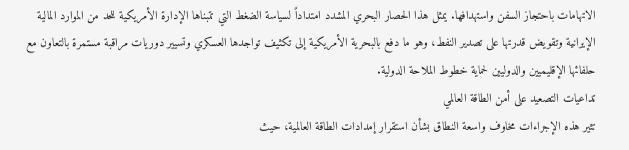الاتهامات باحتجاز السفن واستهدافها. يمثل هذا الحصار البحري المشدد امتداداً لسياسة الضغط التي تتبناها الإدارة الأمريكية للحد من الموارد المالية الإيرانية وتقويض قدرتها على تصدير النفط، وهو ما دفع بالبحرية الأمريكية إلى تكثيف تواجدها العسكري وتسيير دوريات مراقبة مستمرة بالتعاون مع حلفائها الإقليميين والدوليين لحماية خطوط الملاحة الدولية.
تداعيات التصعيد على أمن الطاقة العالمي
تثير هذه الإجراءات مخاوف واسعة النطاق بشأن استقرار إمدادات الطاقة العالمية، حيث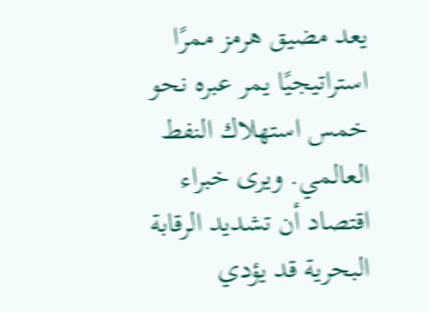يعد مضيق هرمز ممرًا استراتيجيًا يمر عبره نحو خمس استهلاك النفط العالمي. ويرى خبراء اقتصاد أن تشديد الرقابة البحرية قد يؤدي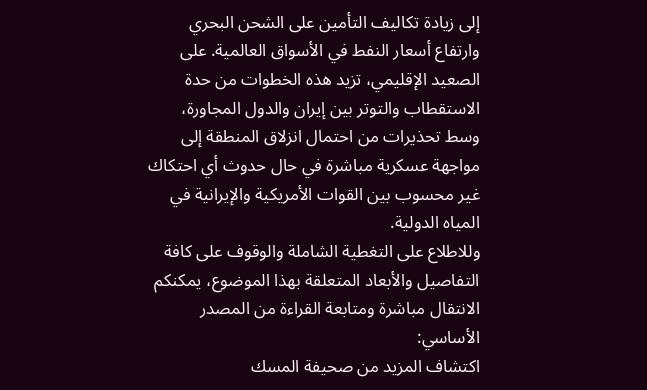إلى زيادة تكاليف التأمين على الشحن البحري وارتفاع أسعار النفط في الأسواق العالمية. على الصعيد الإقليمي، تزيد هذه الخطوات من حدة الاستقطاب والتوتر بين إيران والدول المجاورة، وسط تحذيرات من احتمال انزلاق المنطقة إلى مواجهة عسكرية مباشرة في حال حدوث أي احتكاك غير محسوب بين القوات الأمريكية والإيرانية في المياه الدولية.
وللاطلاع على التغطية الشاملة والوقوف على كافة التفاصيل والأبعاد المتعلقة بهذا الموضوع، يمكنكم الانتقال مباشرة ومتابعة القراءة من المصدر الأساسي:
اكتشاف المزيد من صحيفة المسك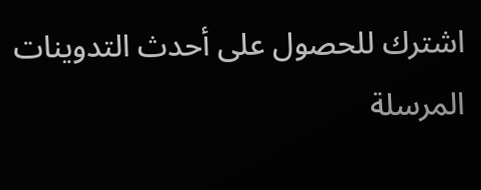اشترك للحصول على أحدث التدوينات المرسلة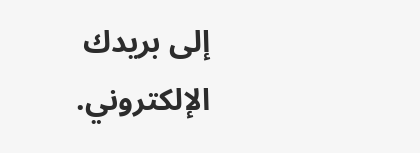إلى بريدك الإلكتروني.